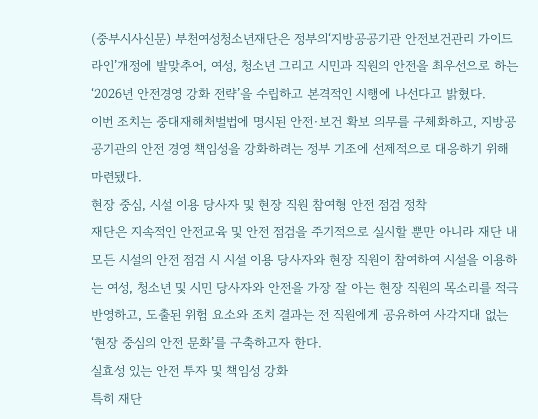(중부시사신문) 부천여성청소년재단은 정부의‘지방공공기관 안전보건관리 가이드라인’개정에 발맞추어, 여성, 청소년 그리고 시민과 직원의 안전을 최우선으로 하는‘2026년 안전경영 강화 전략’을 수립하고 본격적인 시행에 나선다고 밝혔다.
이번 조치는 중대재해처벌법에 명시된 안전·보건 확보 의무를 구체화하고, 지방공공기관의 안전 경영 책임성을 강화하려는 정부 기조에 선제적으로 대응하기 위해 마련됐다.
현장 중심, 시설 이용 당사자 및 현장 직원 참여형 안전 점검 정착
재단은 지속적인 안전교육 및 안전 점검을 주기적으로 실시할 뿐만 아니라 재단 내 모든 시설의 안전 점검 시 시설 이용 당사자와 현장 직원이 참여하여 시설을 이용하는 여성, 청소년 및 시민 당사자와 안전을 가장 잘 아는 현장 직원의 목소리를 적극 반영하고, 도출된 위험 요소와 조치 결과는 전 직원에게 공유하여 사각지대 없는 ‘현장 중심의 안전 문화’를 구축하고자 한다.
실효성 있는 안전 투자 및 책임성 강화
특히 재단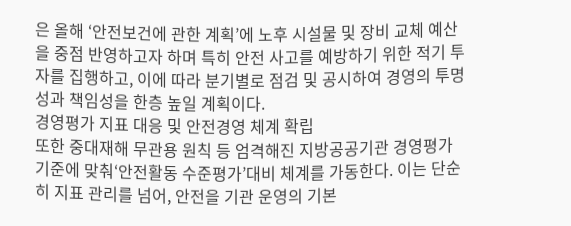은 올해 ‘안전보건에 관한 계획’에 노후 시설물 및 장비 교체 예산을 중점 반영하고자 하며 특히 안전 사고를 예방하기 위한 적기 투자를 집행하고, 이에 따라 분기별로 점검 및 공시하여 경영의 투명성과 책임성을 한층 높일 계획이다.
경영평가 지표 대응 및 안전경영 체계 확립
또한 중대재해 무관용 원칙 등 엄격해진 지방공공기관 경영평가 기준에 맞춰‘안전활동 수준평가’대비 체계를 가동한다. 이는 단순히 지표 관리를 넘어, 안전을 기관 운영의 기본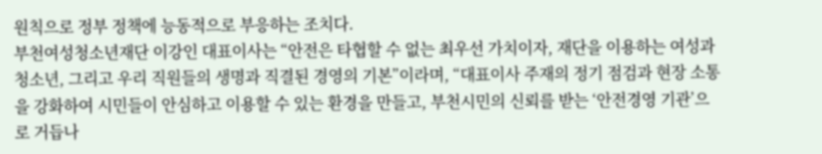원칙으로 정부 정책에 능동적으로 부응하는 조치다.
부천여성청소년재단 이강인 대표이사는 “안전은 타협할 수 없는 최우선 가치이자, 재단을 이용하는 여성과 청소년, 그리고 우리 직원들의 생명과 직결된 경영의 기본”이라며, “대표이사 주재의 정기 점검과 현장 소통을 강화하여 시민들이 안심하고 이용할 수 있는 환경을 만들고, 부천시민의 신뢰를 받는 ‘안전경영 기관’으로 거듭나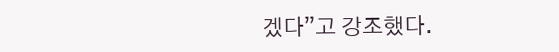겠다”고 강조했다.